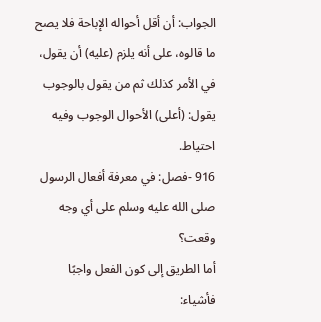الجواب: أن أقل أحواله الإباحة فلا يصح ما قالوه، على أنه يلزم (عليه) أن يقول، في الأمر كذلك ثم من يقول بالوجوب يقول: (أعلى) الأحوال الوجوب وفيه احتياط.
916 -فصل: في معرفة أفعال الرسول صلى الله عليه وسلم على أي وجه وقعت؟
أما الطريق إلى كون الفعل واجبًا فأشياء: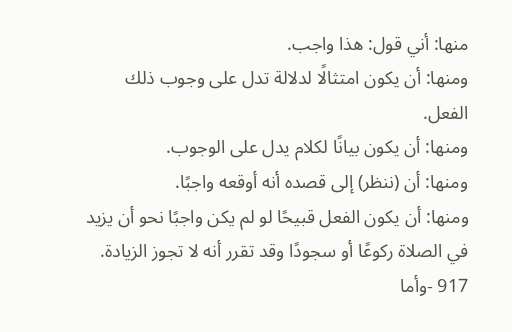منها: أني قول: هذا واجب.
ومنها: أن يكون امتثالًا لدلالة تدل على وجوب ذلك الفعل.
ومنها: أن يكون بيانًا لكلام يدل على الوجوب.
ومنها: أن (ننظر) إلى قصده أنه أوقعه واجبًا.
ومنها: أن يكون الفعل قبيحًا لو لم يكن واجبًا نحو أن يزيد في الصلاة ركوعًا أو سجودًا وقد تقرر أنه لا تجوز الزيادة.
917 -وأما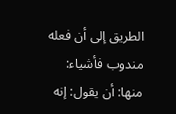الطريق إلى أن فعله مندوب فأشياء:
منها: أن يقول: إنه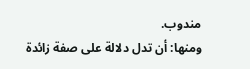مندوب.
ومنها: أن تدل دلالة على صفة زائدة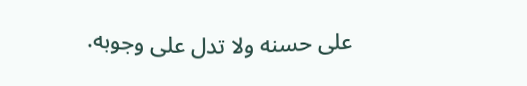على حسنه ولا تدل على وجوبه.